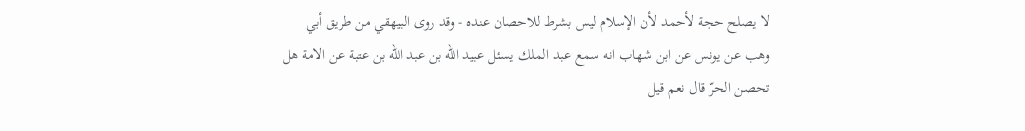لا يصلح حجة لأحمد لأن الإسلام ليس بشرط للاحصان عنده - وقد روى البيهقي من طريق أبي وهب عن يونس عن ابن شهاب انه سمع عبد الملك يسئل عبيد الله بن عبد الله بن عتبة عن الامة هل تحصن الحرّ قال نعم قيل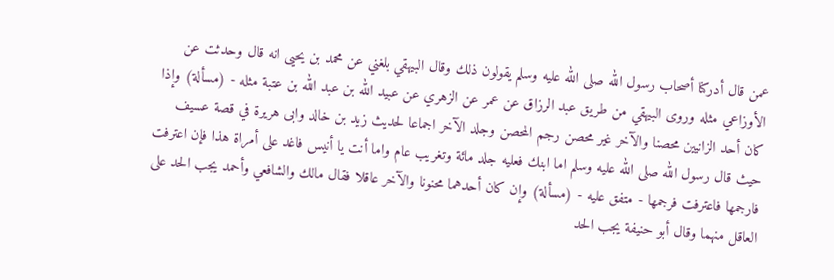عمن قال أدركنا أصحاب رسول الله صلى الله عليه وسلم يقولون ذلك وقال البيهقي بلغني عن محمد بن يحيى انه قال وحدثت عن الأوزاعي مثله وروى البيهقي من طريق عبد الرزاق عن عمر عن الزهري عن عبيد الله بن عبد الله بن عتبة مثله - (مسألة) وإذا كان أحد الزانيين محصنا والآخر غير محصن رجم المحصن وجلد الآخر اجماعا لحديث زيد بن خالد وابى هريرة في قصة عسيف حيث قال رسول الله صلى الله عليه وسلم اما ابنك فعليه جلد مائة وتغريب عام واما أنت يا أنيس فاغد على أمراة هذا فإن اعترفت فارجمها فاعترفت فرجمها - متفق عليه - (مسألة) وإن كان أحدهما محنونا والآخر عاقلا فقال مالك والشافعي وأحمد يجب الحد على العاقل منهما وقال أبو حنيفة يجب الحد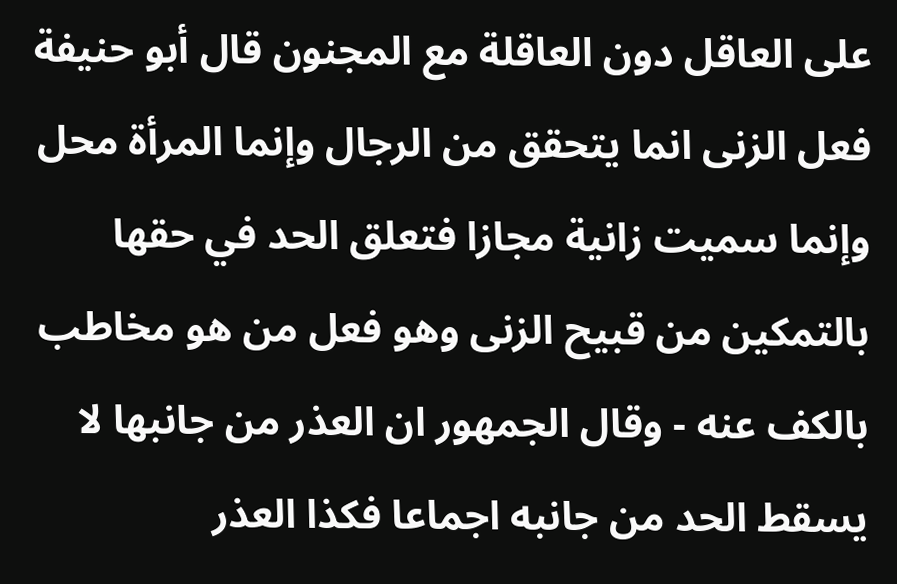على العاقل دون العاقلة مع المجنون قال أبو حنيفة فعل الزنى انما يتحقق من الرجال وإنما المرأة محل وإنما سميت زانية مجازا فتعلق الحد في حقها بالتمكين من قبيح الزنى وهو فعل من هو مخاطب بالكف عنه - وقال الجمهور ان العذر من جانبها لا يسقط الحد من جانبه اجماعا فكذا العذر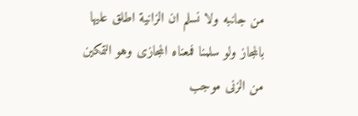من جانبه ولا نسلم ان الزانية اطلق عليها بالمجاز ولو سلمنا فمعناه المجازى وهو التمكين من الزنى موجب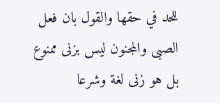للحد في حقها والقول بان فعل الصبى والمجنون ليس بزنى ممنوع بل هو زنى لغة وشرعا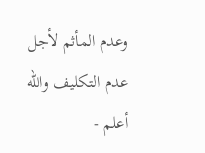وعدم المأثم لأجل عدم التكليف والله أعلم -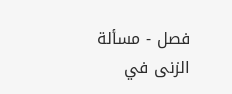فصل - مسألة
الزنى في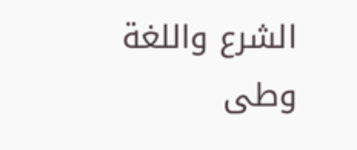الشرع واللغة وطى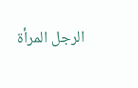الرجل المرأة